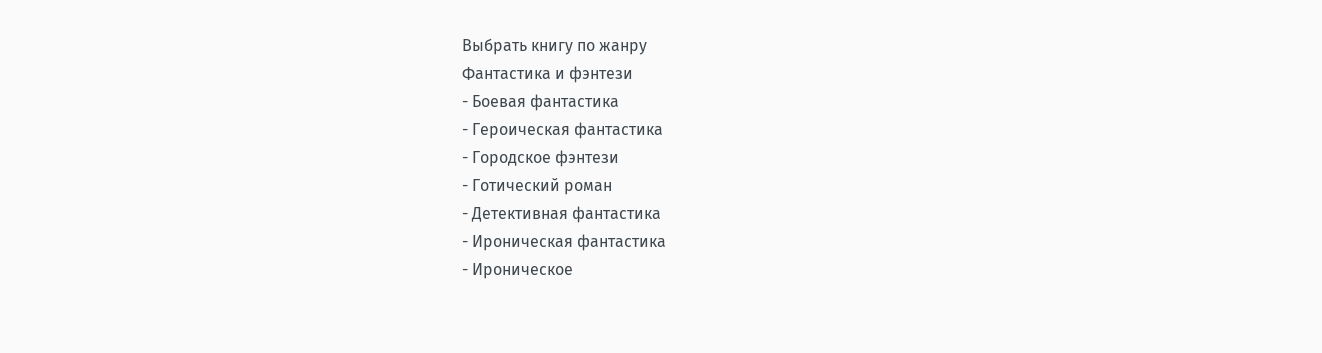Выбрать книгу по жанру
Фантастика и фэнтези
- Боевая фантастика
- Героическая фантастика
- Городское фэнтези
- Готический роман
- Детективная фантастика
- Ироническая фантастика
- Ироническое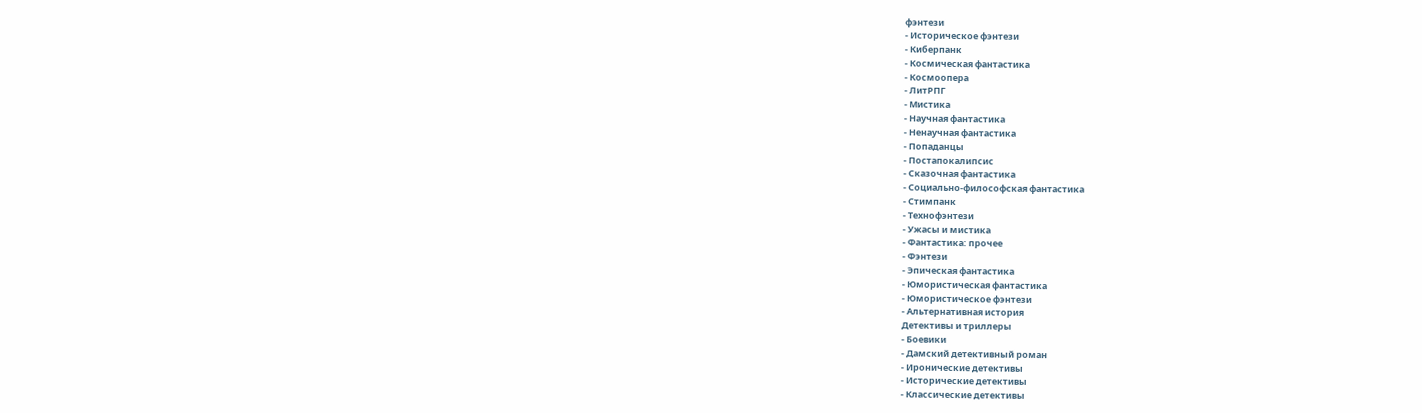фэнтези
- Историческое фэнтези
- Киберпанк
- Космическая фантастика
- Космоопера
- ЛитРПГ
- Мистика
- Научная фантастика
- Ненаучная фантастика
- Попаданцы
- Постапокалипсис
- Сказочная фантастика
- Социально-философская фантастика
- Стимпанк
- Технофэнтези
- Ужасы и мистика
- Фантастика: прочее
- Фэнтези
- Эпическая фантастика
- Юмористическая фантастика
- Юмористическое фэнтези
- Альтернативная история
Детективы и триллеры
- Боевики
- Дамский детективный роман
- Иронические детективы
- Исторические детективы
- Классические детективы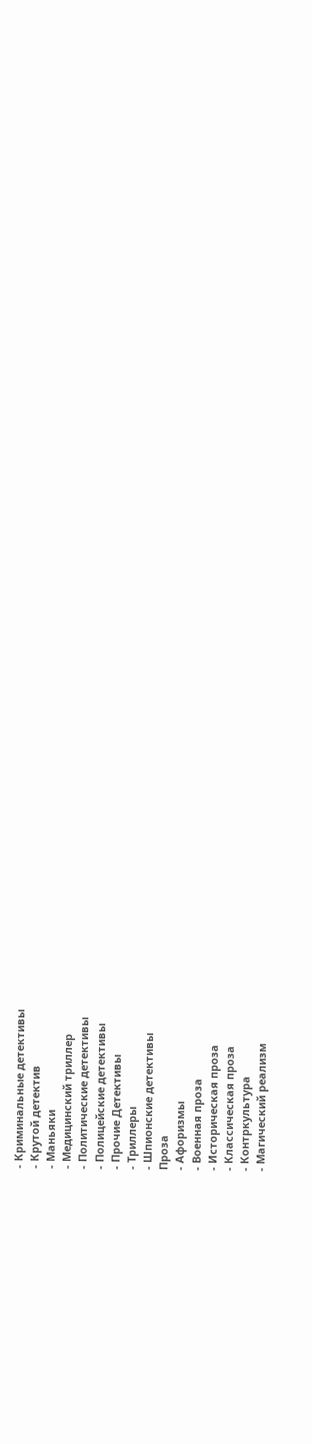- Криминальные детективы
- Крутой детектив
- Маньяки
- Медицинский триллер
- Политические детективы
- Полицейские детективы
- Прочие Детективы
- Триллеры
- Шпионские детективы
Проза
- Афоризмы
- Военная проза
- Историческая проза
- Классическая проза
- Контркультура
- Магический реализм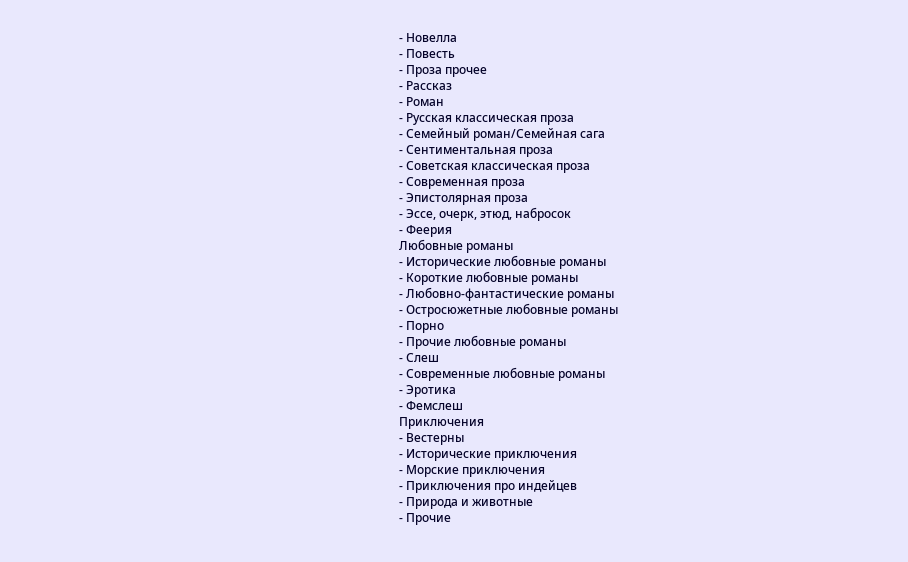- Новелла
- Повесть
- Проза прочее
- Рассказ
- Роман
- Русская классическая проза
- Семейный роман/Семейная сага
- Сентиментальная проза
- Советская классическая проза
- Современная проза
- Эпистолярная проза
- Эссе, очерк, этюд, набросок
- Феерия
Любовные романы
- Исторические любовные романы
- Короткие любовные романы
- Любовно-фантастические романы
- Остросюжетные любовные романы
- Порно
- Прочие любовные романы
- Слеш
- Современные любовные романы
- Эротика
- Фемслеш
Приключения
- Вестерны
- Исторические приключения
- Морские приключения
- Приключения про индейцев
- Природа и животные
- Прочие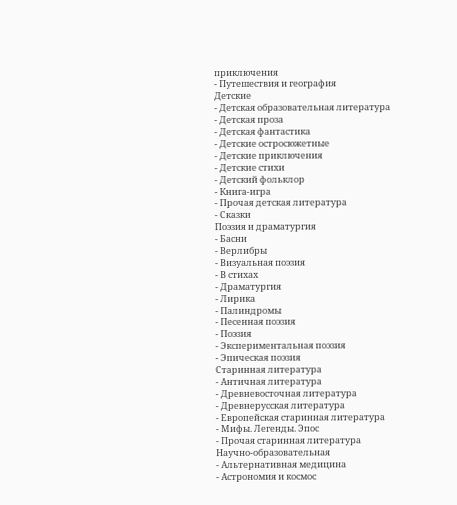приключения
- Путешествия и география
Детские
- Детская образовательная литература
- Детская проза
- Детская фантастика
- Детские остросюжетные
- Детские приключения
- Детские стихи
- Детский фольклор
- Книга-игра
- Прочая детская литература
- Сказки
Поэзия и драматургия
- Басни
- Верлибры
- Визуальная поэзия
- В стихах
- Драматургия
- Лирика
- Палиндромы
- Песенная поэзия
- Поэзия
- Экспериментальная поэзия
- Эпическая поэзия
Старинная литература
- Античная литература
- Древневосточная литература
- Древнерусская литература
- Европейская старинная литература
- Мифы. Легенды. Эпос
- Прочая старинная литература
Научно-образовательная
- Альтернативная медицина
- Астрономия и космос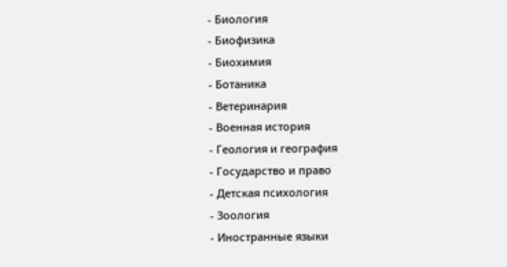- Биология
- Биофизика
- Биохимия
- Ботаника
- Ветеринария
- Военная история
- Геология и география
- Государство и право
- Детская психология
- Зоология
- Иностранные языки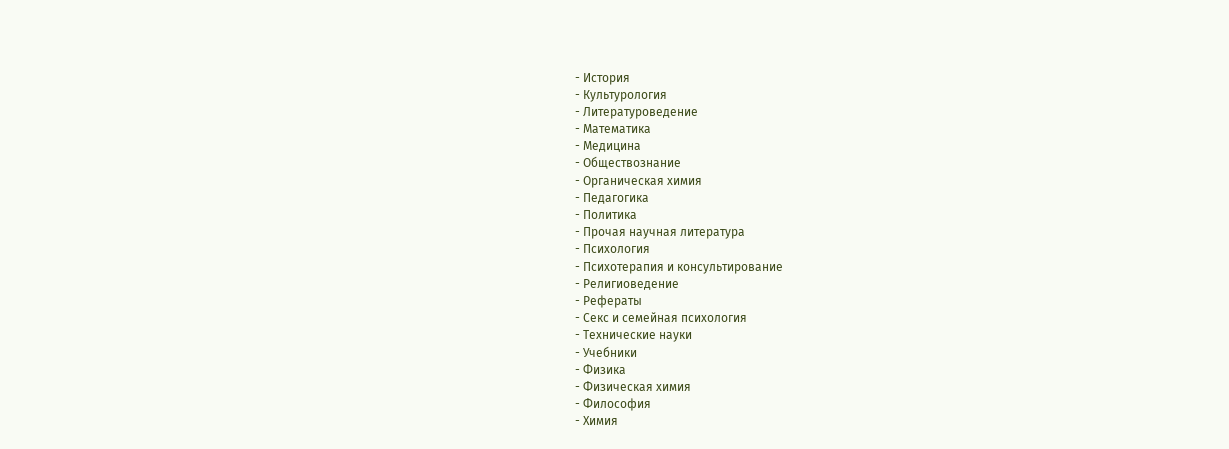- История
- Культурология
- Литературоведение
- Математика
- Медицина
- Обществознание
- Органическая химия
- Педагогика
- Политика
- Прочая научная литература
- Психология
- Психотерапия и консультирование
- Религиоведение
- Рефераты
- Секс и семейная психология
- Технические науки
- Учебники
- Физика
- Физическая химия
- Философия
- Химия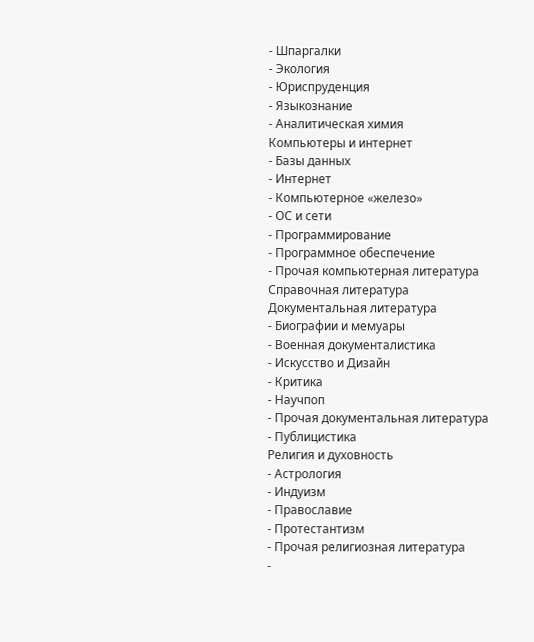- Шпаргалки
- Экология
- Юриспруденция
- Языкознание
- Аналитическая химия
Компьютеры и интернет
- Базы данных
- Интернет
- Компьютерное «железо»
- ОС и сети
- Программирование
- Программное обеспечение
- Прочая компьютерная литература
Справочная литература
Документальная литература
- Биографии и мемуары
- Военная документалистика
- Искусство и Дизайн
- Критика
- Научпоп
- Прочая документальная литература
- Публицистика
Религия и духовность
- Астрология
- Индуизм
- Православие
- Протестантизм
- Прочая религиозная литература
-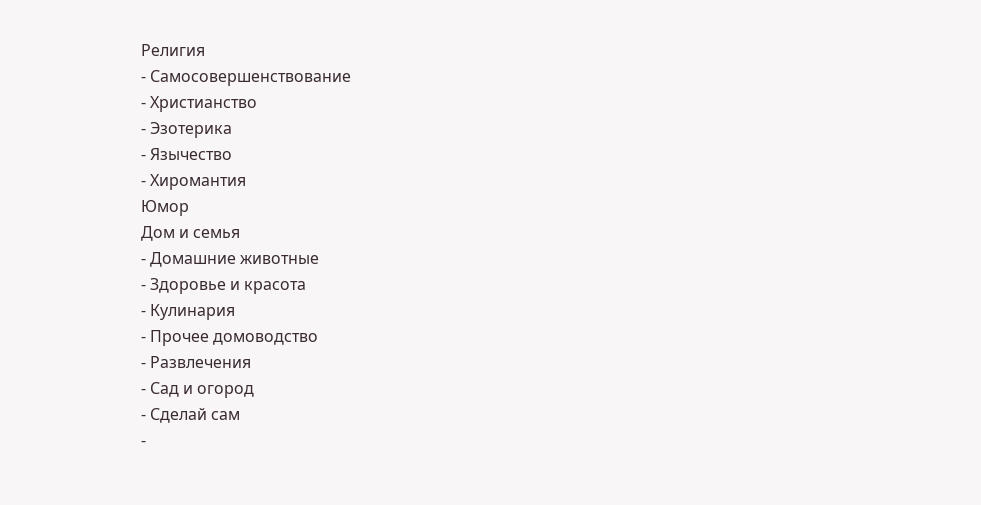Религия
- Самосовершенствование
- Христианство
- Эзотерика
- Язычество
- Хиромантия
Юмор
Дом и семья
- Домашние животные
- Здоровье и красота
- Кулинария
- Прочее домоводство
- Развлечения
- Сад и огород
- Сделай сам
-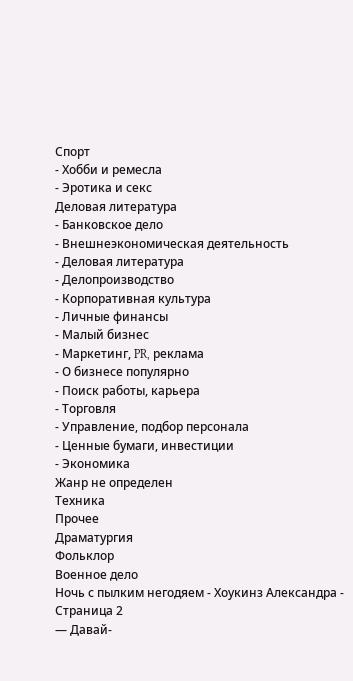Спорт
- Хобби и ремесла
- Эротика и секс
Деловая литература
- Банковское дело
- Внешнеэкономическая деятельность
- Деловая литература
- Делопроизводство
- Корпоративная культура
- Личные финансы
- Малый бизнес
- Маркетинг, PR, реклама
- О бизнесе популярно
- Поиск работы, карьера
- Торговля
- Управление, подбор персонала
- Ценные бумаги, инвестиции
- Экономика
Жанр не определен
Техника
Прочее
Драматургия
Фольклор
Военное дело
Ночь с пылким негодяем - Хоукинз Александра - Страница 2
— Давай-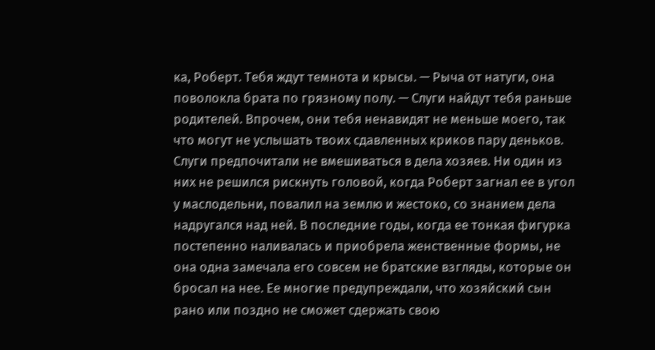ка, Роберт. Тебя ждут темнота и крысы. — Рыча от натуги, она поволокла брата по грязному полу. — Слуги найдут тебя раньше родителей. Впрочем, они тебя ненавидят не меньше моего, так что могут не услышать твоих сдавленных криков пару деньков.
Слуги предпочитали не вмешиваться в дела хозяев. Ни один из них не решился рискнуть головой, когда Роберт загнал ее в угол у маслодельни, повалил на землю и жестоко, со знанием дела надругался над ней. В последние годы, когда ее тонкая фигурка постепенно наливалась и приобрела женственные формы, не она одна замечала его совсем не братские взгляды, которые он бросал на нее. Ее многие предупреждали, что хозяйский сын рано или поздно не сможет сдержать свою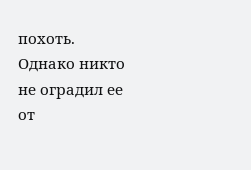похоть. Однако никто не оградил ее от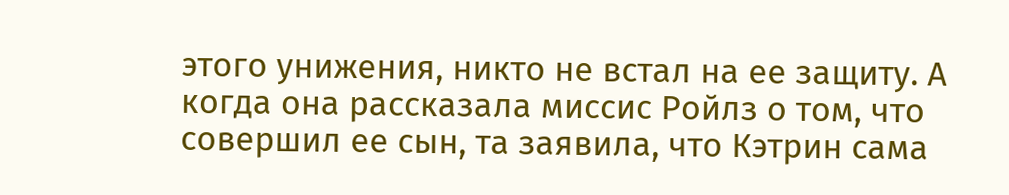этого унижения, никто не встал на ее защиту. А когда она рассказала миссис Ройлз о том, что совершил ее сын, та заявила, что Кэтрин сама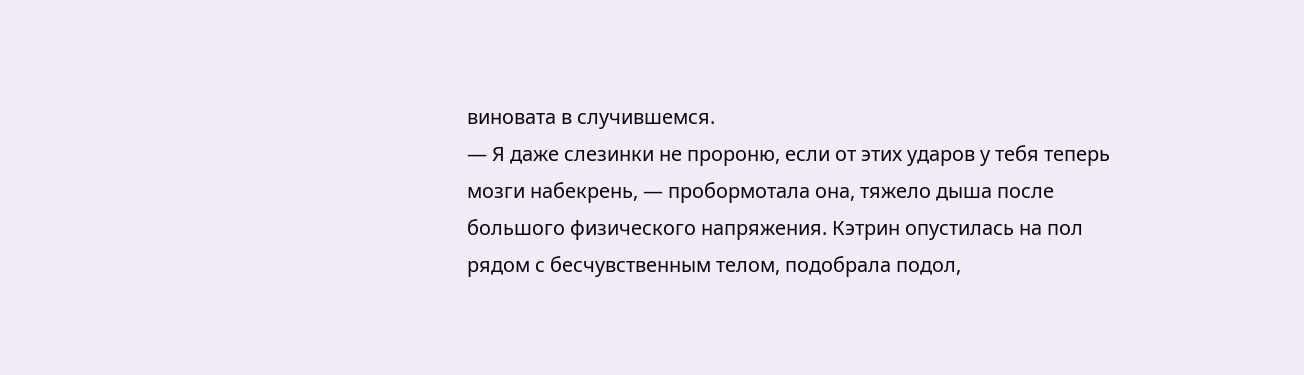виновата в случившемся.
— Я даже слезинки не пророню, если от этих ударов у тебя теперь мозги набекрень, — пробормотала она, тяжело дыша после большого физического напряжения. Кэтрин опустилась на пол рядом с бесчувственным телом, подобрала подол,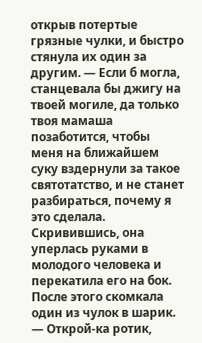открыв потертые грязные чулки, и быстро стянула их один за другим. — Если б могла, станцевала бы джигу на твоей могиле, да только твоя мамаша позаботится, чтобы меня на ближайшем суку вздернули за такое святотатство, и не станет разбираться, почему я это сделала.
Скривившись, она уперлась руками в молодого человека и перекатила его на бок. После этого скомкала один из чулок в шарик.
— Открой-ка ротик,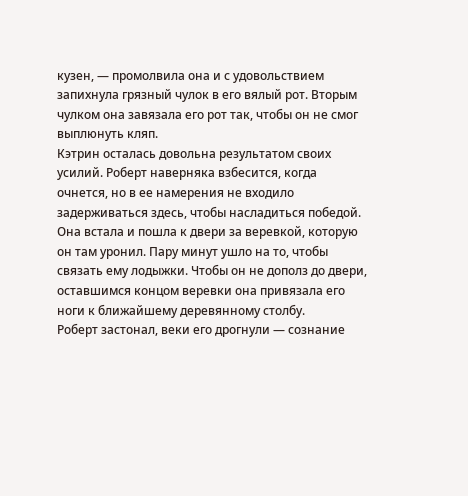кузен, — промолвила она и с удовольствием запихнула грязный чулок в его вялый рот. Вторым чулком она завязала его рот так, чтобы он не смог выплюнуть кляп.
Кэтрин осталась довольна результатом своих усилий. Роберт наверняка взбесится, когда очнется, но в ее намерения не входило задерживаться здесь, чтобы насладиться победой. Она встала и пошла к двери за веревкой, которую он там уронил. Пару минут ушло на то, чтобы связать ему лодыжки. Чтобы он не дополз до двери, оставшимся концом веревки она привязала его ноги к ближайшему деревянному столбу.
Роберт застонал, веки его дрогнули — сознание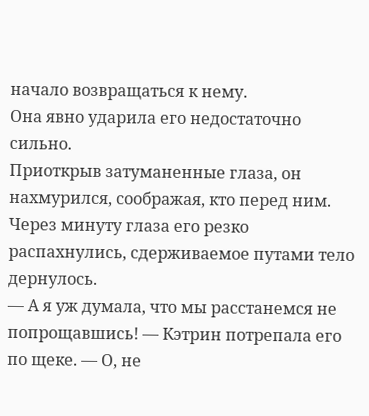начало возвращаться к нему.
Она явно ударила его недостаточно сильно.
Приоткрыв затуманенные глаза, он нахмурился, соображая, кто перед ним. Через минуту глаза его резко распахнулись, сдерживаемое путами тело дернулось.
— А я уж думала, что мы расстанемся не попрощавшись! — Кэтрин потрепала его по щеке. — О, не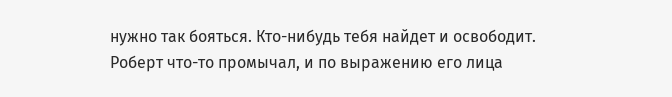нужно так бояться. Кто-нибудь тебя найдет и освободит.
Роберт что-то промычал, и по выражению его лица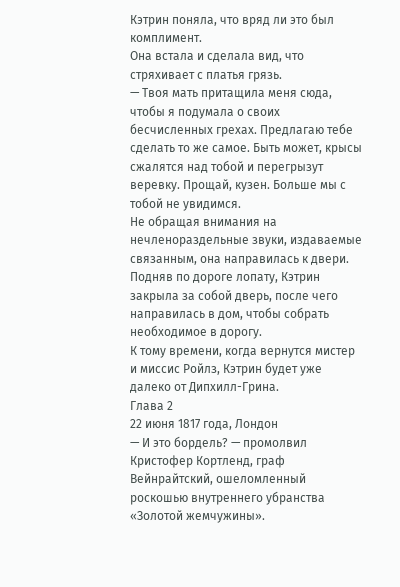Кэтрин поняла, что вряд ли это был комплимент.
Она встала и сделала вид, что стряхивает с платья грязь.
— Твоя мать притащила меня сюда, чтобы я подумала о своих бесчисленных грехах. Предлагаю тебе сделать то же самое. Быть может, крысы сжалятся над тобой и перегрызут веревку. Прощай, кузен. Больше мы с тобой не увидимся.
Не обращая внимания на нечленораздельные звуки, издаваемые связанным, она направилась к двери. Подняв по дороге лопату, Кэтрин закрыла за собой дверь, после чего направилась в дом, чтобы собрать необходимое в дорогу.
К тому времени, когда вернутся мистер и миссис Ройлз, Кэтрин будет уже далеко от Дипхилл-Грина.
Глава 2
22 июня 1817 года, Лондон
— И это бордель? — промолвил Кристофер Кортленд, граф Вейнрайтский, ошеломленный роскошью внутреннего убранства «Золотой жемчужины».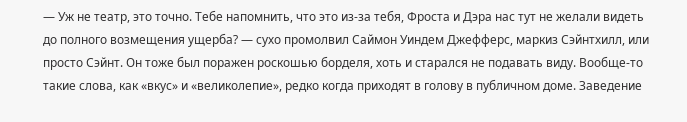— Уж не театр, это точно. Тебе напомнить, что это из-за тебя, Фроста и Дэра нас тут не желали видеть до полного возмещения ущерба? — сухо промолвил Саймон Уиндем Джефферс, маркиз Сэйнтхилл, или просто Сэйнт. Он тоже был поражен роскошью борделя, хоть и старался не подавать виду. Вообще-то такие слова, как «вкус» и «великолепие», редко когда приходят в голову в публичном доме. Заведение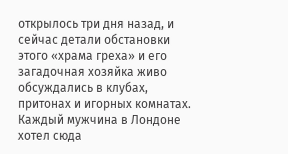открылось три дня назад, и сейчас детали обстановки этого «храма греха» и его загадочная хозяйка живо обсуждались в клубах, притонах и игорных комнатах. Каждый мужчина в Лондоне хотел сюда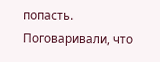попасть. Поговаривали, что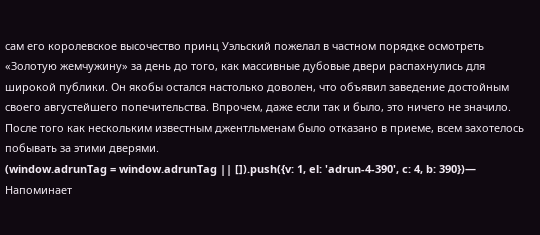сам его королевское высочество принц Уэльский пожелал в частном порядке осмотреть «Золотую жемчужину» за день до того, как массивные дубовые двери распахнулись для широкой публики. Он якобы остался настолько доволен, что объявил заведение достойным своего августейшего попечительства. Впрочем, даже если так и было, это ничего не значило. После того как нескольким известным джентльменам было отказано в приеме, всем захотелось побывать за этими дверями.
(window.adrunTag = window.adrunTag || []).push({v: 1, el: 'adrun-4-390', c: 4, b: 390})— Напоминает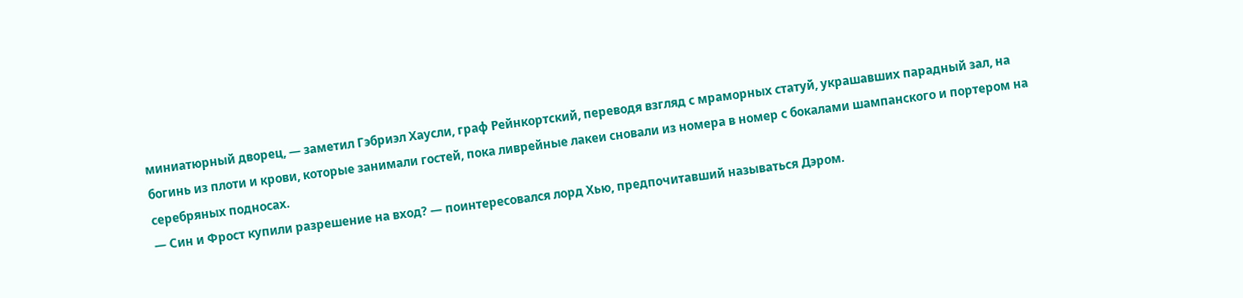миниатюрный дворец, — заметил Гэбриэл Хаусли, граф Рейнкортский, переводя взгляд с мраморных статуй, украшавших парадный зал, на богинь из плоти и крови, которые занимали гостей, пока ливрейные лакеи сновали из номера в номер с бокалами шампанского и портером на серебряных подносах.
— Син и Фрост купили разрешение на вход? — поинтересовался лорд Хью, предпочитавший называться Дэром.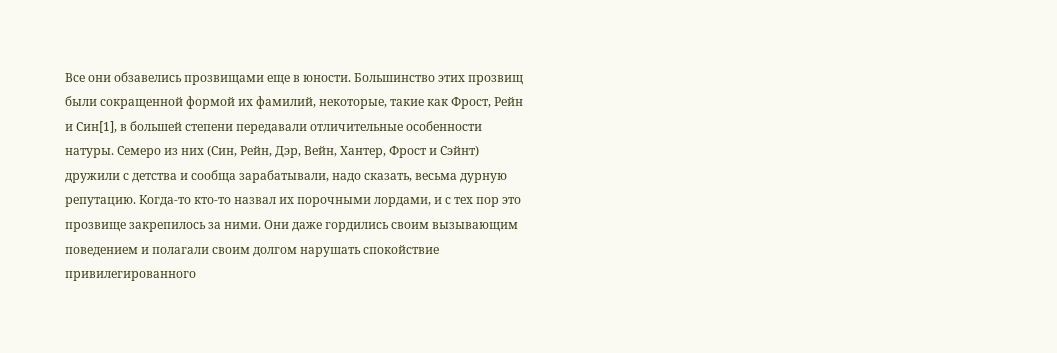Все они обзавелись прозвищами еще в юности. Большинство этих прозвищ были сокращенной формой их фамилий, некоторые, такие как Фрост, Рейн и Син[1], в большей степени передавали отличительные особенности натуры. Семеро из них (Син, Рейн, Дэр, Вейн, Хантер, Фрост и Сэйнт) дружили с детства и сообща зарабатывали, надо сказать, весьма дурную репутацию. Когда-то кто-то назвал их порочными лордами, и с тех пор это прозвище закрепилось за ними. Они даже гордились своим вызывающим поведением и полагали своим долгом нарушать спокойствие привилегированного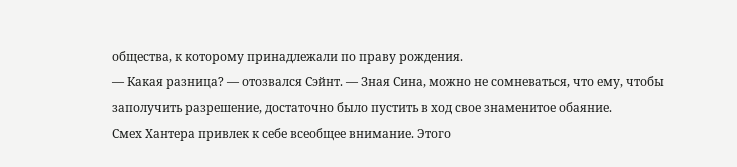общества, к которому принадлежали по праву рождения.
— Какая разница? — отозвался Сэйнт. — Зная Сина, можно не сомневаться, что ему, чтобы заполучить разрешение, достаточно было пустить в ход свое знаменитое обаяние.
Смех Хантера привлек к себе всеобщее внимание. Этого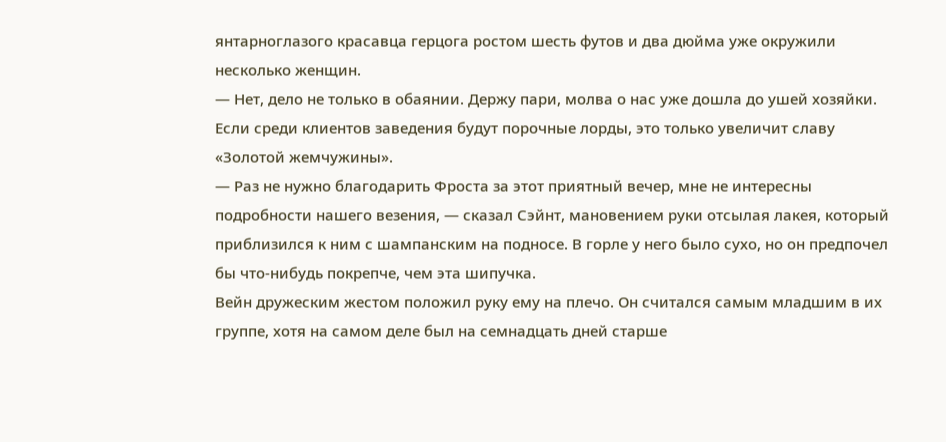янтарноглазого красавца герцога ростом шесть футов и два дюйма уже окружили несколько женщин.
— Нет, дело не только в обаянии. Держу пари, молва о нас уже дошла до ушей хозяйки. Если среди клиентов заведения будут порочные лорды, это только увеличит славу «Золотой жемчужины».
— Раз не нужно благодарить Фроста за этот приятный вечер, мне не интересны подробности нашего везения, — сказал Сэйнт, мановением руки отсылая лакея, который приблизился к ним с шампанским на подносе. В горле у него было сухо, но он предпочел бы что-нибудь покрепче, чем эта шипучка.
Вейн дружеским жестом положил руку ему на плечо. Он считался самым младшим в их группе, хотя на самом деле был на семнадцать дней старше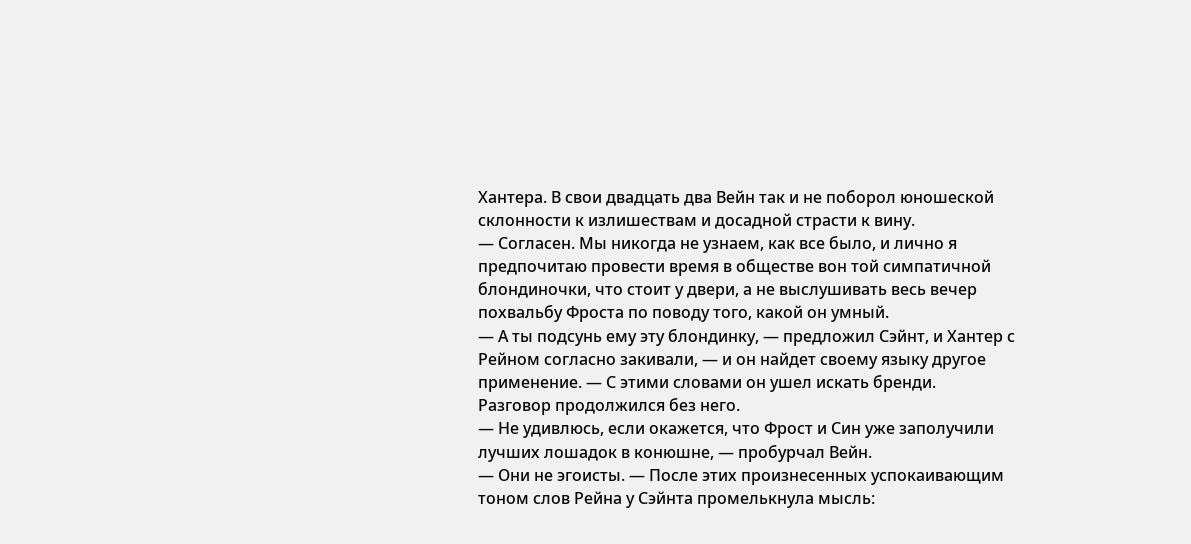Хантера. В свои двадцать два Вейн так и не поборол юношеской склонности к излишествам и досадной страсти к вину.
— Согласен. Мы никогда не узнаем, как все было, и лично я предпочитаю провести время в обществе вон той симпатичной блондиночки, что стоит у двери, а не выслушивать весь вечер похвальбу Фроста по поводу того, какой он умный.
— А ты подсунь ему эту блондинку, — предложил Сэйнт, и Хантер с Рейном согласно закивали, — и он найдет своему языку другое применение. — С этими словами он ушел искать бренди.
Разговор продолжился без него.
— Не удивлюсь, если окажется, что Фрост и Син уже заполучили лучших лошадок в конюшне, — пробурчал Вейн.
— Они не эгоисты. — После этих произнесенных успокаивающим тоном слов Рейна у Сэйнта промелькнула мысль: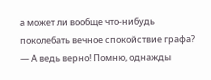а может ли вообще что-нибудь поколебать вечное спокойствие графа?
— А ведь верно! Помню, однажды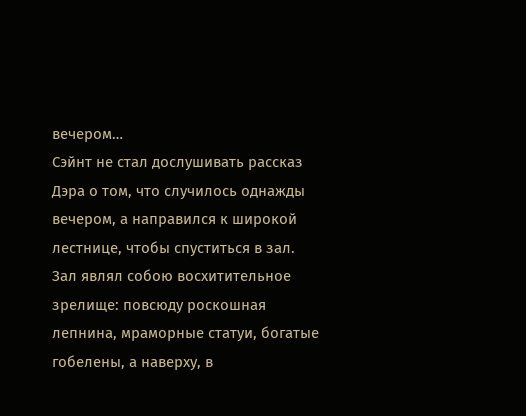вечером…
Сэйнт не стал дослушивать рассказ Дэра о том, что случилось однажды вечером, а направился к широкой лестнице, чтобы спуститься в зал.
Зал являл собою восхитительное зрелище: повсюду роскошная лепнина, мраморные статуи, богатые гобелены, а наверху, в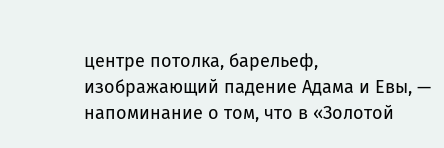центре потолка, барельеф, изображающий падение Адама и Евы, — напоминание о том, что в «Золотой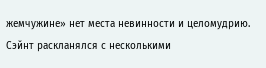жемчужине» нет места невинности и целомудрию. Сэйнт раскланялся с несколькими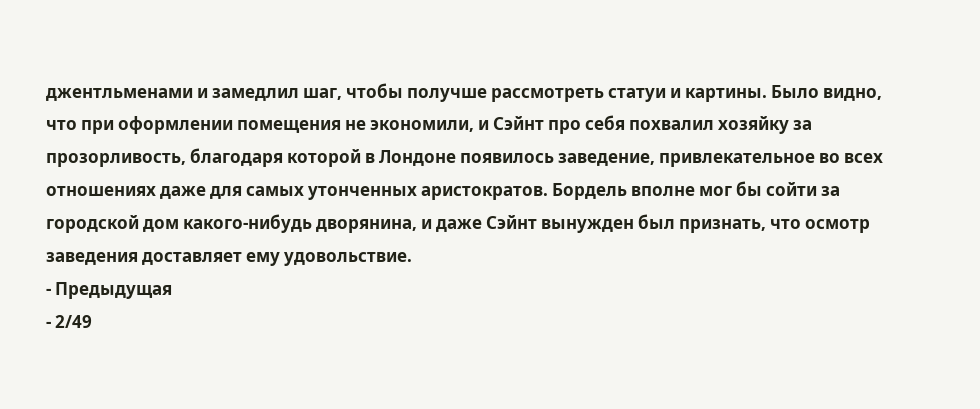джентльменами и замедлил шаг, чтобы получше рассмотреть статуи и картины. Было видно, что при оформлении помещения не экономили, и Сэйнт про себя похвалил хозяйку за прозорливость, благодаря которой в Лондоне появилось заведение, привлекательное во всех отношениях даже для самых утонченных аристократов. Бордель вполне мог бы сойти за городской дом какого-нибудь дворянина, и даже Сэйнт вынужден был признать, что осмотр заведения доставляет ему удовольствие.
- Предыдущая
- 2/49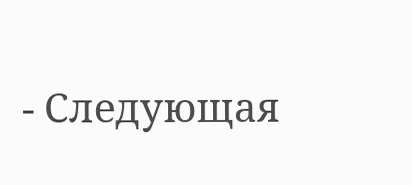- Следующая